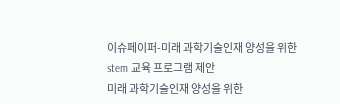이슈페이퍼-미래 과학기술인재 양성을 위한 stem 교육 프로그램 제안
미래 과학기술인재 양성을 위한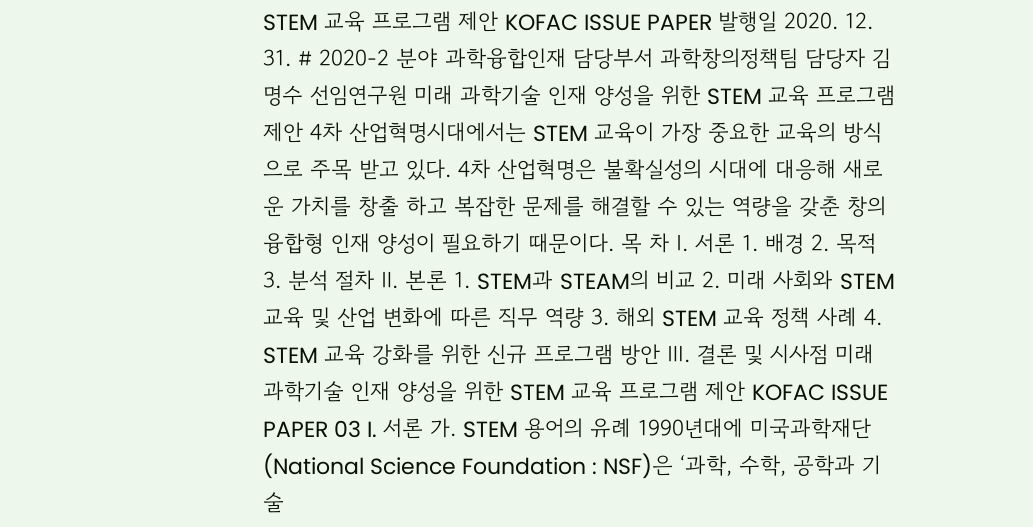STEM 교육 프로그램 제안 KOFAC ISSUE PAPER 발행일 2020. 12. 31. # 2020-2 분야 과학융합인재 담당부서 과학창의정책팀 담당자 김명수 선임연구원 미래 과학기술 인재 양성을 위한 STEM 교육 프로그램 제안 4차 산업혁명시대에서는 STEM 교육이 가장 중요한 교육의 방식으로 주목 받고 있다. 4차 산업혁명은 불확실성의 시대에 대응해 새로운 가치를 창출 하고 복잡한 문제를 해결할 수 있는 역량을 갖춘 창의융합형 인재 양성이 필요하기 때문이다. 목 차 Ⅰ. 서론 1. 배경 2. 목적 3. 분석 절차 Ⅱ. 본론 1. STEM과 STEAM의 비교 2. 미래 사회와 STEM 교육 및 산업 변화에 따른 직무 역량 3. 해외 STEM 교육 정책 사례 4. STEM 교육 강화를 위한 신규 프로그램 방안 Ⅲ. 결론 및 시사점 미래 과학기술 인재 양성을 위한 STEM 교육 프로그램 제안 KOFAC ISSUE PAPER 03 I. 서론 가. STEM 용어의 유례 1990년대에 미국과학재단(National Science Foundation : NSF)은 ‘과학, 수학, 공학과 기술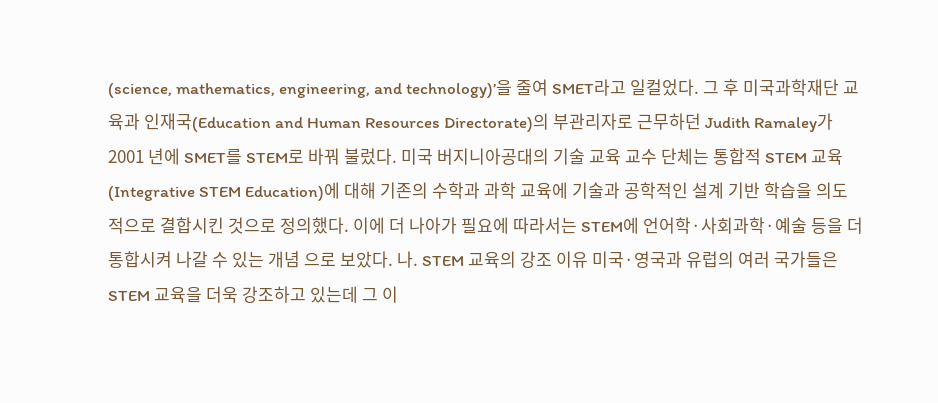(science, mathematics, engineering, and technology)’을 줄여 SMET라고 일컬었다. 그 후 미국과학재단 교육과 인재국(Education and Human Resources Directorate)의 부관리자로 근무하던 Judith Ramaley가 2001 년에 SMET를 STEM로 바꿔 불렀다. 미국 버지니아공대의 기술 교육 교수 단체는 통합적 STEM 교육(Integrative STEM Education)에 대해 기존의 수학과 과학 교육에 기술과 공학적인 설계 기반 학습을 의도적으로 결합시킨 것으로 정의했다. 이에 더 나아가 필요에 따라서는 STEM에 언어학·사회과학·예술 등을 더 통합시켜 나갈 수 있는 개념 으로 보았다. 나. STEM 교육의 강조 이유 미국·영국과 유럽의 여러 국가들은 STEM 교육을 더욱 강조하고 있는데 그 이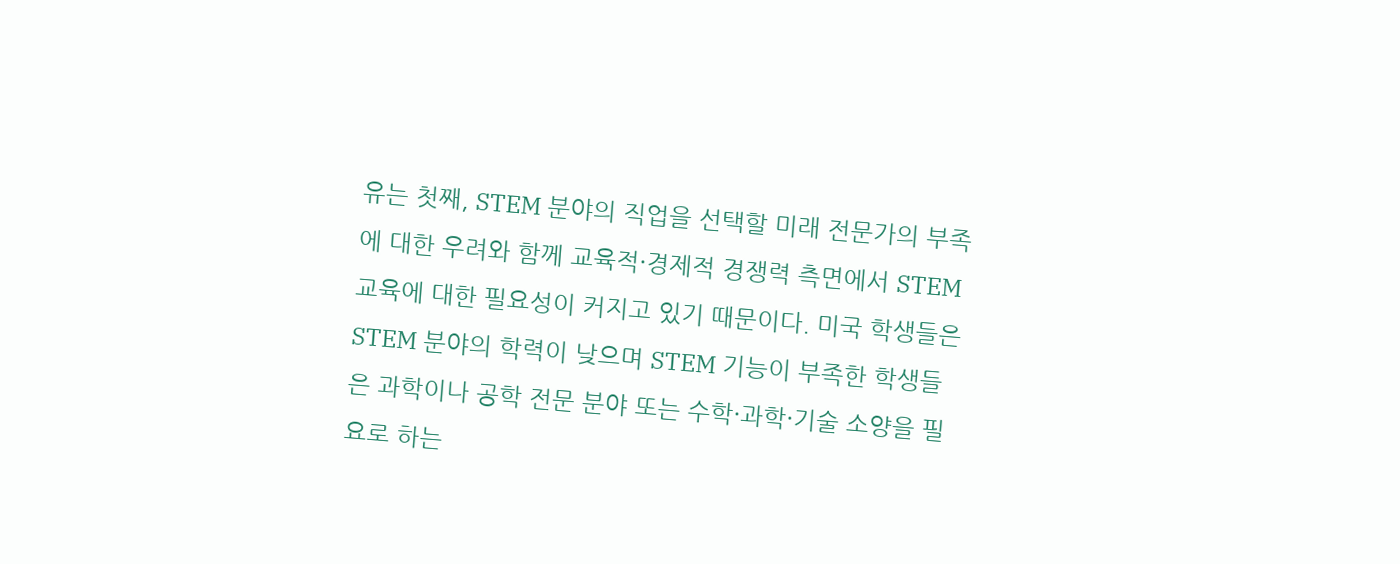유는 첫째, STEM 분야의 직업을 선택할 미래 전문가의 부족에 대한 우려와 함께 교육적·경제적 경쟁력 측면에서 STEM 교육에 대한 필요성이 커지고 있기 때문이다. 미국 학생들은 STEM 분야의 학력이 낮으며 STEM 기능이 부족한 학생들은 과학이나 공학 전문 분야 또는 수학·과학·기술 소양을 필요로 하는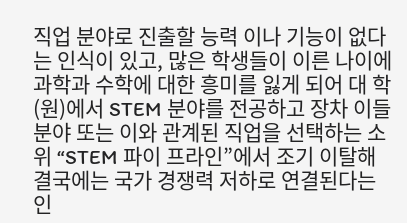직업 분야로 진출할 능력 이나 기능이 없다는 인식이 있고, 많은 학생들이 이른 나이에 과학과 수학에 대한 흥미를 잃게 되어 대 학(원)에서 STEM 분야를 전공하고 장차 이들 분야 또는 이와 관계된 직업을 선택하는 소위 “STEM 파이 프라인”에서 조기 이탈해 결국에는 국가 경쟁력 저하로 연결된다는 인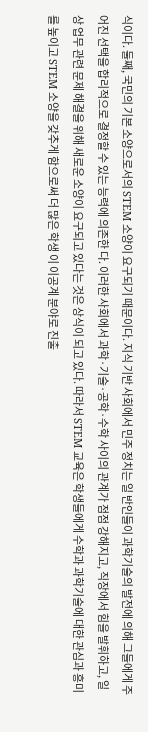식이다. 둘째, 국민의 기본 소양으로서의 STEM 소양이 요구되기 때문이다. 지식 기반 사회에서 민주 정치는 일 반인들이 과학기술의 발전에 의해 그들에게 주어진 선택을 합리적으로 결정할 수 있는 능력에 의존한 다. 이러한 사회에서 과학·기술·공학·수학 사이의 관계가 점점 강해지고, 직장에서 힘을 발휘하고, 일상 업무 관련 문제 해결을 위해 새로운 소양이 요구되고 있다는 것은 상식이 되고 있다. 따라서 STEM 교육은 학생들에게 수학과 과학기술에 대한 관심과 흥미를 높이고 STEM 소양을 갖추게 함으로써 더 많은 학생 이 이공계 분야로 진출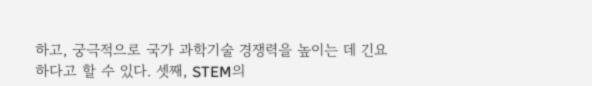하고, 궁극적으로 국가 과학기술 경쟁력을 높이는 데 긴요하다고 할 수 있다. 셋째, STEM의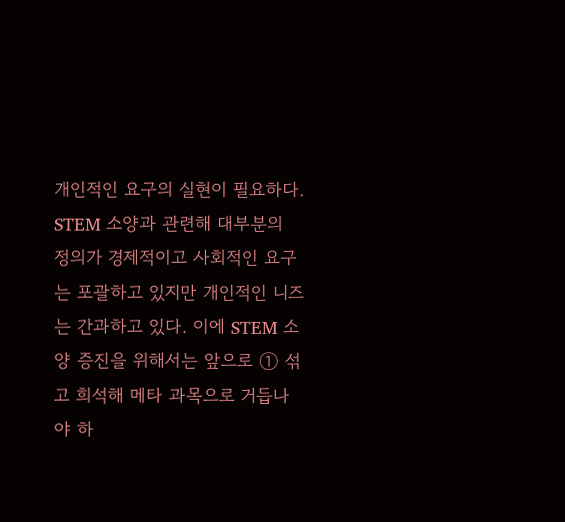개인적인 요구의 실현이 필요하다. STEM 소양과 관련해 대부분의 정의가 경제적이고 사회적인 요구는 포괄하고 있지만 개인적인 니즈는 간과하고 있다. 이에 STEM 소양 증진을 위해서는 앞으로 ① 섞고 희석해 메타 과목으로 거듭나야 하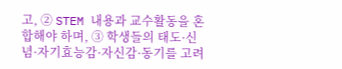고, ② STEM 내용과 교수활동을 혼합해야 하며, ③ 학생들의 태도·신념·자기효능감·자신감·동기를 고려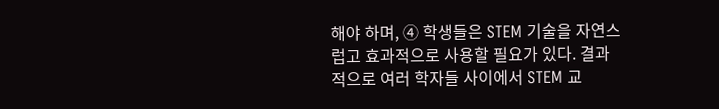해야 하며, ④ 학생들은 STEM 기술을 자연스럽고 효과적으로 사용할 필요가 있다. 결과적으로 여러 학자들 사이에서 STEM 교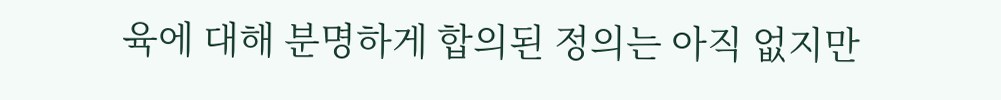육에 대해 분명하게 합의된 정의는 아직 없지만